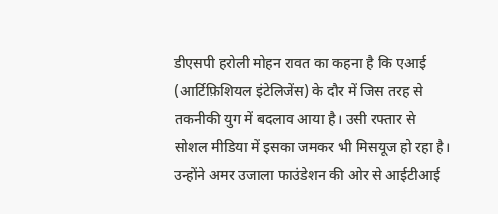डीएसपी हरोली मोहन रावत का कहना है कि एआई (आर्टिफ़िशियल इंटेलिजेंस) के दौर में जिस तरह से तकनीकी युग में बदलाव आया है। उसी रफ्तार से सोशल मीडिया में इसका जमकर भी मिसयूज हो रहा है। उन्होंने अमर उजाला फाउंडेशन की ओर से आईटीआई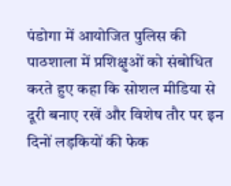पंडोगा में आयोजित पुलिस की पाठशाला में प्रशिक्षुओं को संबोधित करते हुए कहा कि सोशल मीडिया से दूरी बनाए रखें और विशेष तौर पर इन दिनों लड़कियों की फेक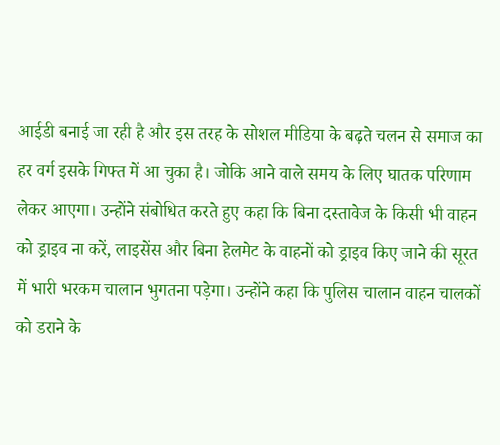आईडी बनाई जा रही है और इस तरह के सोशल मीडिया के बढ़ते चलन से समाज का हर वर्ग इसके गिफ्त में आ चुका है। जोकि आने वाले समय के लिए घातक परिणाम लेकर आएगा। उन्होंने संबोधित करते हुए कहा कि बिना दस्तावेज के किसी भी वाहन को ड्राइव ना करें, लाइसेंस और बिना हेलमेट के वाहनों को ड्राइव किए जाने की सूरत में भारी भरकम चालान भुगतना पड़ेगा। उन्होंने कहा कि पुलिस चालान वाहन चालकों को डराने के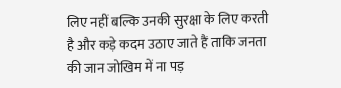लिए नहीं बल्कि उनकी सुरक्षा के लिए करती है और कड़े कदम उठाए जाते हैं ताकि जनता की जान जोखिम में ना पड़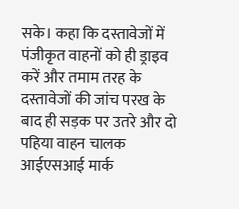सके। कहा कि दस्तावेजों में पंजीकृत वाहनों को ही ड्राइव करें और तमाम तरह के दस्तावेजों की जांच परख के बाद ही सड़क पर उतरे और दो पहिया वाहन चालक आईएसआई मार्क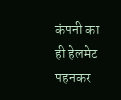कंपनी का ही हेलमेट पहनकर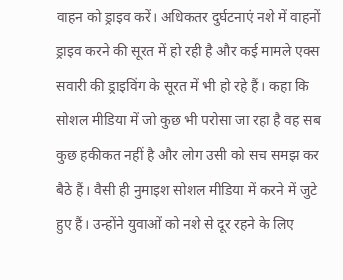वाहन को ड्राइव करें। अधिकतर दुर्घटनाएं नशे में वाहनों ड्राइव करने की सूरत में हो रही है और कई मामले एक्स सवारी की ड्राइविंग के सूरत में भी हो रहे हैं। कहा कि सोशल मीडिया में जो कुछ भी परोसा जा रहा है वह सब कुछ हकीकत नहीं है और लोग उसी को सच समझ कर बैठे हैं। वैसी ही नुमाइश सोशल मीडिया में करने में जुटे हुए हैं। उन्होंने युवाओं को नशे से दूर रहने के लिए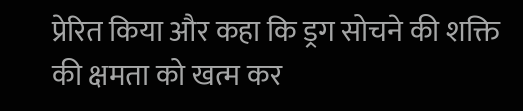प्रेरित किया और कहा कि ड्रग सोचने की शक्ति की क्षमता को खत्म कर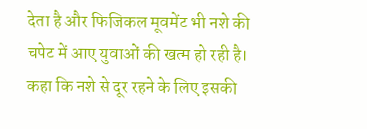देता है और फिजिकल मूवमेंट भी नशे की चपेट में आए युवाओं की खत्म हो रही है। कहा कि नशे से दूर रहने के लिए इसकी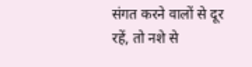संगत करने वालों से दूर रहें, तो नशे से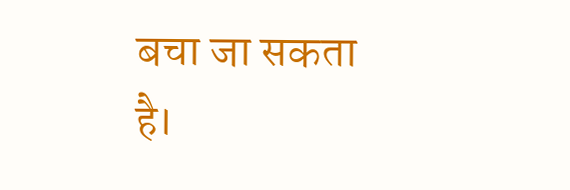बचा जा सकता है।